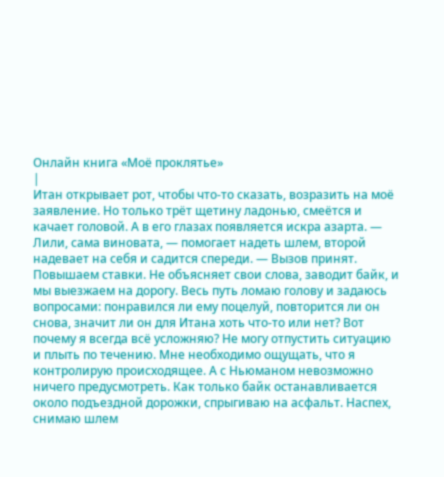Онлайн книга «Моё проклятье»
|
Итан открывает рот, чтобы что-то сказать, возразить на моё заявление. Но только трёт щетину ладонью, смеётся и качает головой. А в его глазах появляется искра азарта. — Лили, сама виновата, — помогает надеть шлем, второй надевает на себя и садится спереди. — Вызов принят. Повышаем ставки. Не объясняет свои слова, заводит байк, и мы выезжаем на дорогу. Весь путь ломаю голову и задаюсь вопросами: понравился ли ему поцелуй, повторится ли он снова, значит ли он для Итана хоть что-то или нет? Вот почему я всегда всё усложняю? Не могу отпустить ситуацию и плыть по течению. Мне необходимо ощущать, что я контролирую происходящее. А с Ньюманом невозможно ничего предусмотреть. Как только байк останавливается около подъездной дорожки, спрыгиваю на асфальт. Наспех, снимаю шлем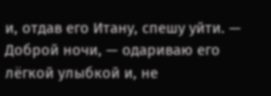и, отдав его Итану, спешу уйти. — Доброй ночи, — одариваю его лёгкой улыбкой и, не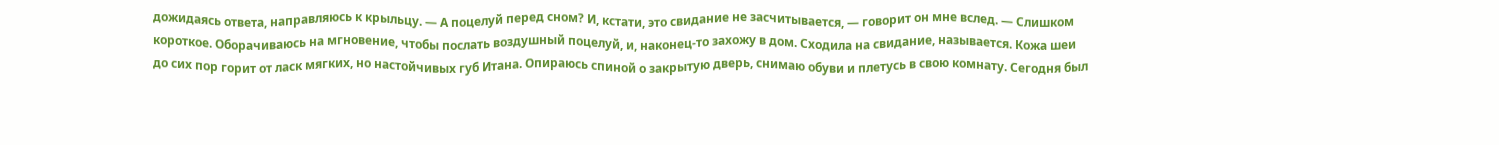дожидаясь ответа, направляюсь к крыльцу. — А поцелуй перед сном? И, кстати, это свидание не засчитывается, — говорит он мне вслед. — Слишком короткое. Оборачиваюсь на мгновение, чтобы послать воздушный поцелуй, и, наконец-то захожу в дом. Сходила на свидание, называется. Кожа шеи до сих пор горит от ласк мягких, но настойчивых губ Итана. Опираюсь спиной о закрытую дверь, снимаю обуви и плетусь в свою комнату. Сегодня был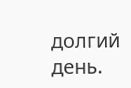долгий день.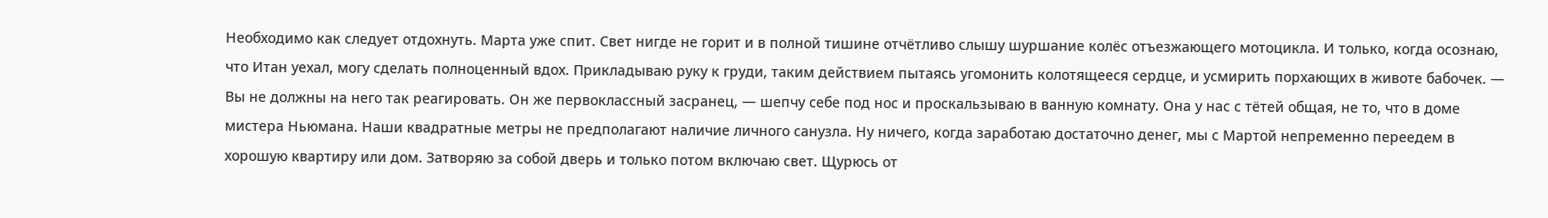Необходимо как следует отдохнуть. Марта уже спит. Свет нигде не горит и в полной тишине отчётливо слышу шуршание колёс отъезжающего мотоцикла. И только, когда осознаю, что Итан уехал, могу сделать полноценный вдох. Прикладываю руку к груди, таким действием пытаясь угомонить колотящееся сердце, и усмирить порхающих в животе бабочек. — Вы не должны на него так реагировать. Он же первоклассный засранец, — шепчу себе под нос и проскальзываю в ванную комнату. Она у нас с тётей общая, не то, что в доме мистера Ньюмана. Наши квадратные метры не предполагают наличие личного санузла. Ну ничего, когда заработаю достаточно денег, мы с Мартой непременно переедем в хорошую квартиру или дом. Затворяю за собой дверь и только потом включаю свет. Щурюсь от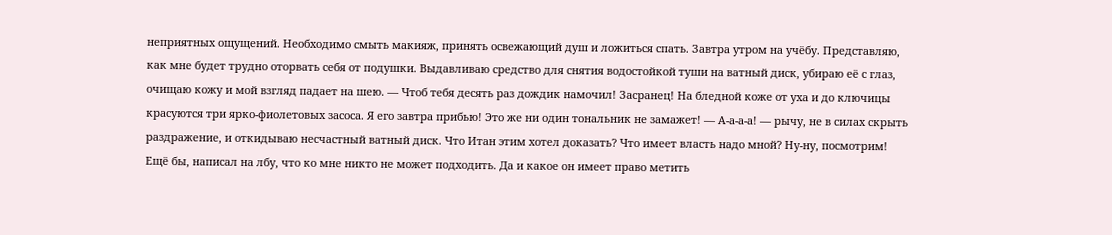неприятных ощущений. Необходимо смыть макияж, принять освежающий душ и ложиться спать. Завтра утром на учёбу. Представляю, как мне будет трудно оторвать себя от подушки. Выдавливаю средство для снятия водостойкой туши на ватный диск, убираю её с глаз, очищаю кожу и мой взгляд падает на шею. — Чтоб тебя десять раз дождик намочил! Засранец! На бледной коже от уха и до ключицы красуются три ярко-фиолетовых засоса. Я его завтра прибью! Это же ни один тональник не замажет! — А-а-а-а! — рычу, не в силах скрыть раздражение, и откидываю несчастный ватный диск. Что Итан этим хотел доказать? Что имеет власть надо мной? Ну-ну, посмотрим! Ещё бы, написал на лбу, что ко мне никто не может подходить. Да и какое он имеет право метить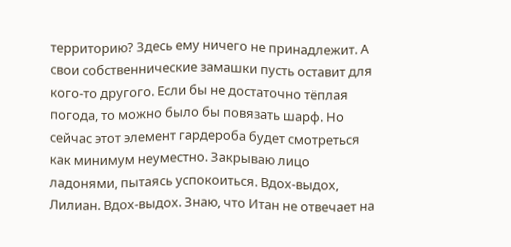территорию? Здесь ему ничего не принадлежит. А свои собственнические замашки пусть оставит для кого-то другого. Если бы не достаточно тёплая погода, то можно было бы повязать шарф. Но сейчас этот элемент гардероба будет смотреться как минимум неуместно. Закрываю лицо ладонями, пытаясь успокоиться. Вдох-выдох, Лилиан. Вдох-выдох. Знаю, что Итан не отвечает на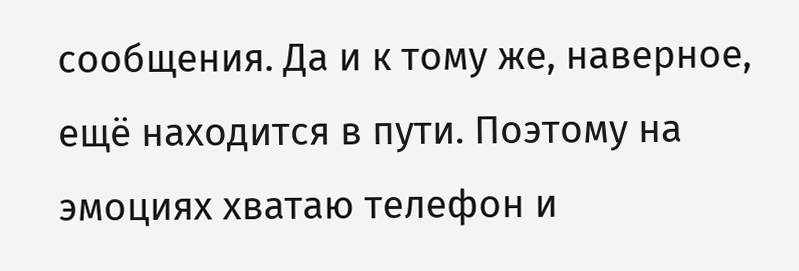сообщения. Да и к тому же, наверное, ещё находится в пути. Поэтому на эмоциях хватаю телефон и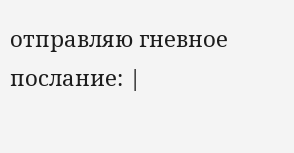отправляю гневное послание: |